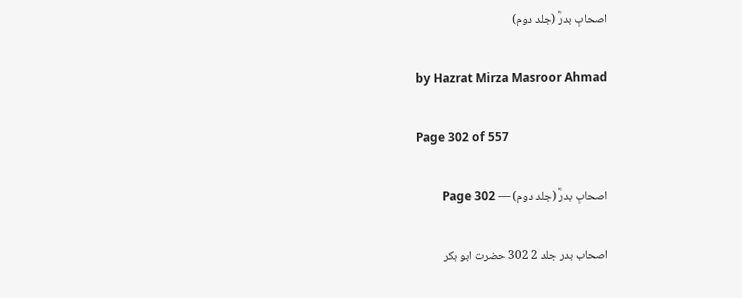اصحابِ بدرؓ (جلد دوم)

by Hazrat Mirza Masroor Ahmad

Page 302 of 557

اصحابِ بدرؓ (جلد دوم) — Page 302

اصحاب بدر جلد 2 302 حضرت ابو بکر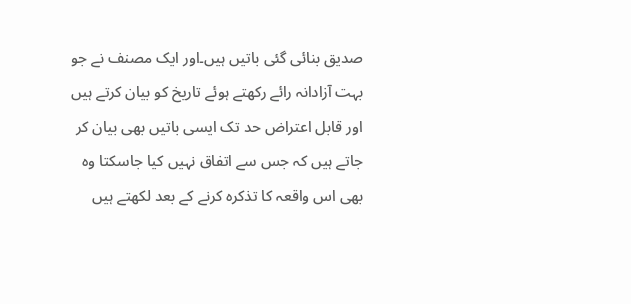صدیق بنائی گئی باتیں ہیں۔اور ایک مصنف نے جو بہت آزادانہ رائے رکھتے ہوئے تاریخ کو بیان کرتے ہیں اور قابل اعتراض حد تک ایسی باتیں بھی بیان کر جاتے ہیں کہ جس سے اتفاق نہیں کیا جاسکتا وہ بھی اس واقعہ کا تذکرہ کرنے کے بعد لکھتے ہیں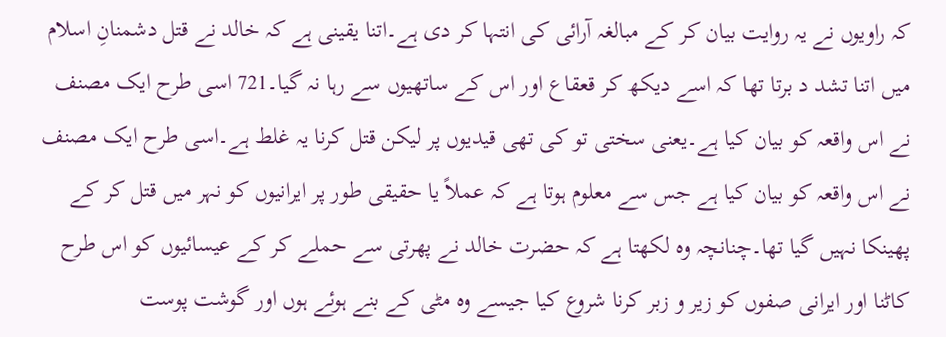کہ راویوں نے یہ روایت بیان کر کے مبالغہ آرائی کی انتہا کر دی ہے۔اتنا یقینی ہے کہ خالد نے قتل دشمنانِ اسلام میں اتنا تشد د برتا تھا کہ اسے دیکھ کر قعقاع اور اس کے ساتھیوں سے رہا نہ گیا۔721 اسی طرح ایک مصنف نے اس واقعہ کو بیان کیا ہے۔یعنی سختی تو کی تھی قیدیوں پر لیکن قتل کرنا یہ غلط ہے۔اسی طرح ایک مصنف نے اس واقعہ کو بیان کیا ہے جس سے معلوم ہوتا ہے کہ عملاً یا حقیقی طور پر ایرانیوں کو نہر میں قتل کر کے پھینکا نہیں گیا تھا۔چنانچہ وہ لکھتا ہے کہ حضرت خالد نے پھرتی سے حملے کر کے عیسائیوں کو اس طرح کاٹنا اور ایرانی صفوں کو زیر و زبر کرنا شروع کیا جیسے وہ مٹی کے بنے ہوئے ہوں اور گوشت پوست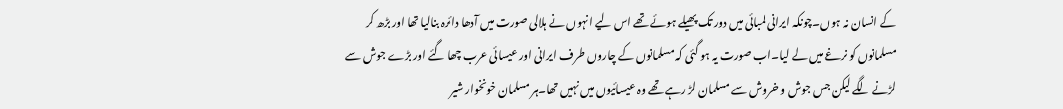کے انسان نہ ہوں۔چونکہ ایرانی لمبائی میں دور تک پھیلے ہوئے تھے اس لیے انہوں نے ہلالی صورت میں آدھا دائرہ بنالیا تھا اور بڑھ کر مسلمانوں کو نرغے میں لے لیا۔اب صورت یہ ہو گئی کہ مسلمانوں کے چاروں طرف ایرانی اور عیسائی عرب چھا گئے اور بڑے جوش سے لڑنے لگے لیکن جس جوش و خروش سے مسلمان لڑ رہے تھے وہ عیسائیوں میں نہیں تھا۔ہر مسلمان خونخوار شیر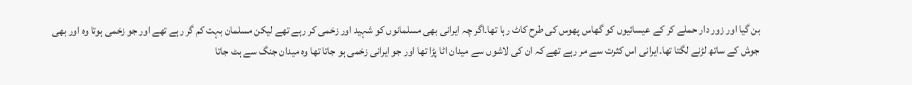بن گیا اور زور دار حملے کر کے عیسائیوں کو گھاس پھوس کی طرح کاٹ رہا تھا۔اگر چہ ایرانی بھی مسلمانوں کو شہید اور زخمی کر رہے تھے لیکن مسلمان بہت کم گر رہے تھے اور جو زخمی ہوتا وہ اور بھی جوش کے ساتھ لڑنے لگتا تھا۔ایرانی اس کثرت سے مر رہے تھے کہ ان کی لاشوں سے میدان اٹا پڑا تھا اور جو ایرانی زخمی ہو جاتا تھا وہ میدان جنگ سے ہٹ جاتا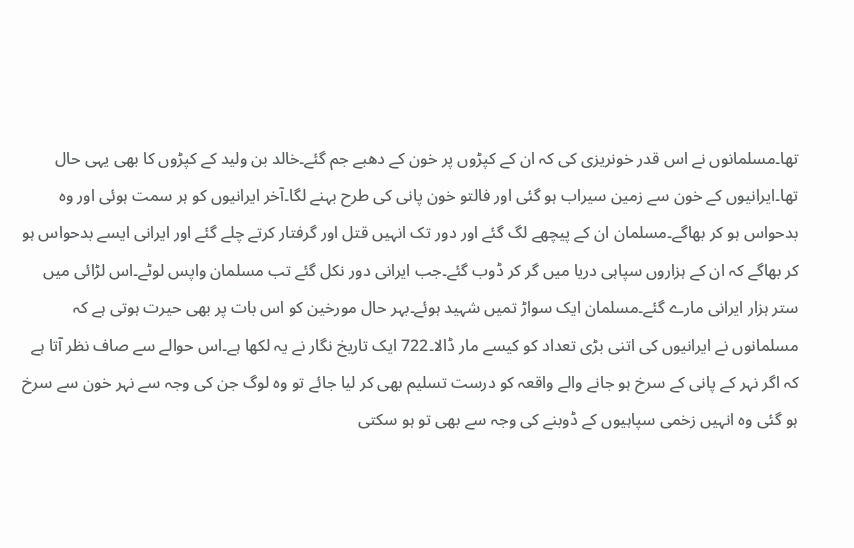تھا۔مسلمانوں نے اس قدر خونریزی کی کہ ان کے کپڑوں پر خون کے دھبے جم گئے۔خالد بن ولید کے کپڑوں کا بھی یہی حال تھا۔ایرانیوں کے خون سے زمین سیراب ہو گئی اور فالتو خون پانی کی طرح بہنے لگا۔آخر ایرانیوں کو ہر سمت ہوئی اور وہ بدحواس ہو کر بھاگے۔مسلمان ان کے پیچھے لگ گئے اور دور تک انہیں قتل اور گرفتار کرتے چلے گئے اور ایرانی ایسے بدحواس ہو کر بھاگے کہ ان کے ہزاروں سپاہی دریا میں گر کر ڈوب گئے۔جب ایرانی دور نکل گئے تب مسلمان واپس لوٹے۔اس لڑائی میں ستر ہزار ایرانی مارے گئے۔مسلمان ایک سواڑ تمیں شہید ہوئے۔بہر حال مورخین کو اس بات پر بھی حیرت ہوتی ہے کہ مسلمانوں نے ایرانیوں کی اتنی بڑی تعداد کو کیسے مار ڈالا۔722 ایک تاریخ نگار نے یہ لکھا ہے۔اس حوالے سے صاف نظر آتا ہے کہ اگر نہر کے پانی کے سرخ ہو جانے والے واقعہ کو درست تسلیم بھی کر لیا جائے تو وہ لوگ جن کی وجہ سے نہر خون سے سرخ ہو گئی وہ انہیں زخمی سپاہیوں کے ڈوبنے کی وجہ سے بھی تو ہو سکتی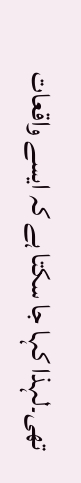تھی۔لہذا کہا جا سکتا ہے کہ ایسے واقعات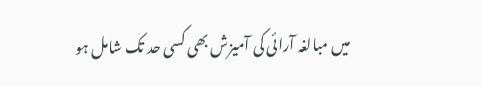میں مبالغہ آرائی کی آمیزش بھی کسی حد تک شامل ہو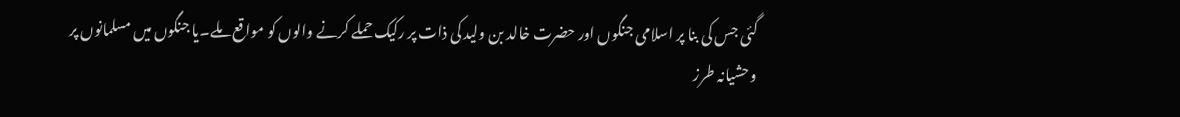گئی جس کی بنا پر اسلامی جنگوں اور حضرت خالد بن ولید کی ذات پر رکیک حملے کرنے والوں کو مواقع ملے۔یا جنگوں میں مسلمانوں پر وحشیانہ طرز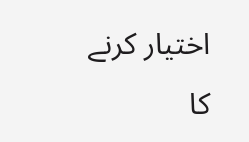اختیار کرنے کا